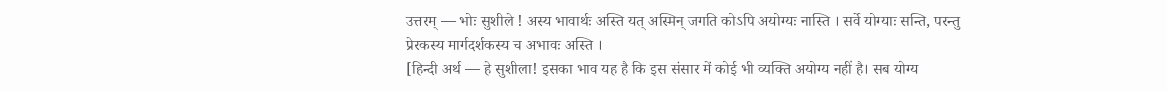उत्तरम् — भोः सुशीले ! अस्य भावार्थः अस्ति यत् अस्मिन् जगति कोऽपि अयोग्यः नास्ति । सर्वे योग्याः सन्ति, परन्तु प्रेरकस्य मार्गदर्शकस्य च अभावः अस्ति ।
[हिन्दी अर्थ — हे सुशीला! इसका भाव यह है कि इस संसार में कोई भी व्यक्ति अयोग्य नहीं है। सब योग्य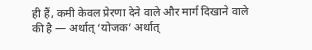ही हैं, कमी केवल प्रेरणा देने वाले और मार्ग दिखाने वाले की है — अर्थात् ‘योजक’ अर्थात्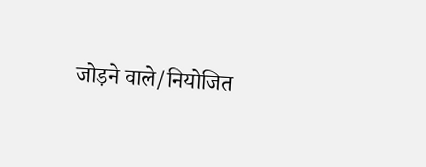जोड़ने वाले/नियोजित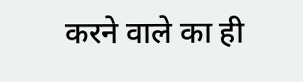करने वाले का ही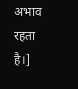अभाव रहता है।]